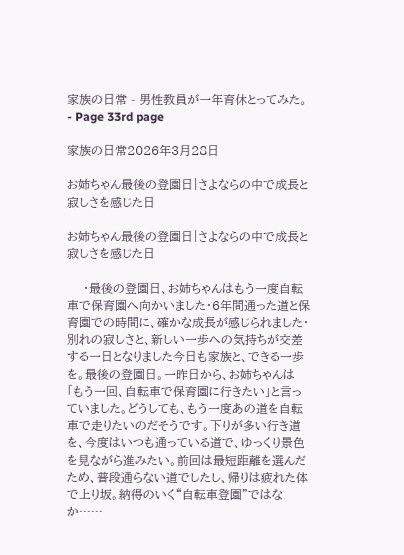家族の日常 - 男性教員が一年育休とってみた。 - Page 33rd page

家族の日常2026年3月28日

お姉ちゃん最後の登園日|さよならの中で成長と寂しさを感じた日

お姉ちゃん最後の登園日|さよならの中で成長と寂しさを感じた日

    ・最後の登園日、お姉ちゃんはもう一度自転車で保育園へ向かいました・6年間通った道と保育園での時間に、確かな成長が感じられました・別れの寂しさと、新しい一歩への気持ちが交差する一日となりました今日も家族と、できる一歩を。最後の登園日。一昨日から、お姉ちゃんは「もう一回、自転車で保育園に行きたい」と言っていました。どうしても、もう一度あの道を自転車で走りたいのだそうです。下りが多い行き道を、今度はいつも通っている道で、ゆっくり景色を見ながら進みたい。前回は最短距離を選んだため、普段通らない道でしたし、帰りは疲れた体で上り坂。納得のいく“自転車登園”ではなか……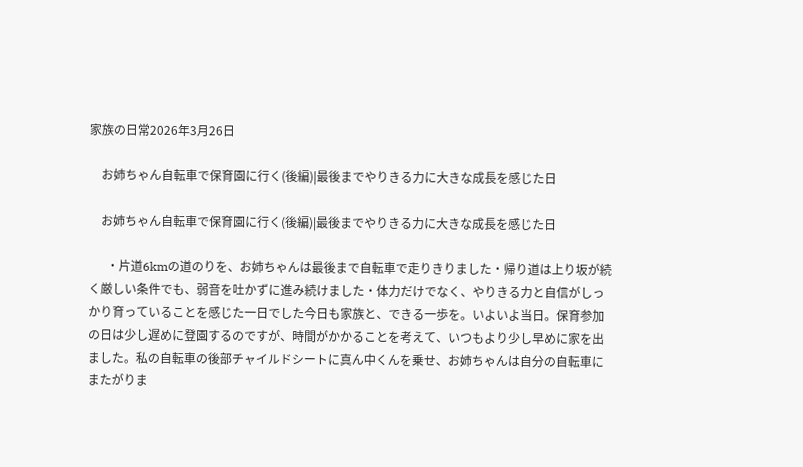家族の日常2026年3月26日

    お姉ちゃん自転車で保育園に行く(後編)|最後までやりきる力に大きな成長を感じた日

    お姉ちゃん自転車で保育園に行く(後編)|最後までやりきる力に大きな成長を感じた日

      ・片道6kmの道のりを、お姉ちゃんは最後まで自転車で走りきりました・帰り道は上り坂が続く厳しい条件でも、弱音を吐かずに進み続けました・体力だけでなく、やりきる力と自信がしっかり育っていることを感じた一日でした今日も家族と、できる一歩を。いよいよ当日。保育参加の日は少し遅めに登園するのですが、時間がかかることを考えて、いつもより少し早めに家を出ました。私の自転車の後部チャイルドシートに真ん中くんを乗せ、お姉ちゃんは自分の自転車にまたがりま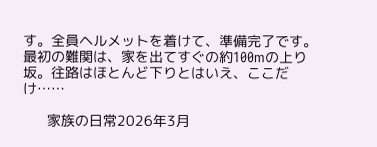す。全員ヘルメットを着けて、準備完了です。最初の難関は、家を出てすぐの約100mの上り坂。往路はほとんど下りとはいえ、ここだけ……

      家族の日常2026年3月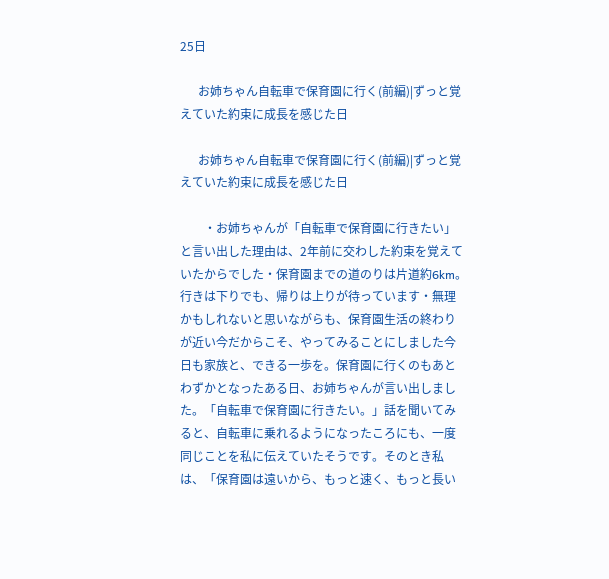25日

      お姉ちゃん自転車で保育園に行く(前編)|ずっと覚えていた約束に成長を感じた日

      お姉ちゃん自転車で保育園に行く(前編)|ずっと覚えていた約束に成長を感じた日

        ・お姉ちゃんが「自転車で保育園に行きたい」と言い出した理由は、2年前に交わした約束を覚えていたからでした・保育園までの道のりは片道約6km。行きは下りでも、帰りは上りが待っています・無理かもしれないと思いながらも、保育園生活の終わりが近い今だからこそ、やってみることにしました今日も家族と、できる一歩を。保育園に行くのもあとわずかとなったある日、お姉ちゃんが言い出しました。「自転車で保育園に行きたい。」話を聞いてみると、自転車に乗れるようになったころにも、一度同じことを私に伝えていたそうです。そのとき私は、「保育園は遠いから、もっと速く、もっと長い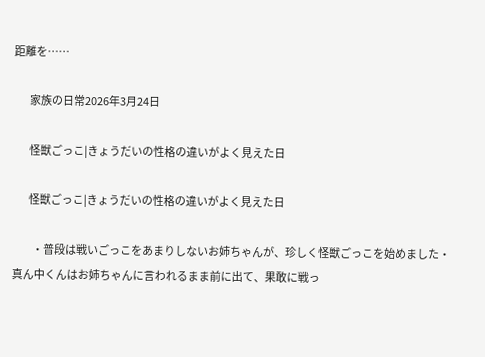距離を……

        家族の日常2026年3月24日

        怪獣ごっこ|きょうだいの性格の違いがよく見えた日

        怪獣ごっこ|きょうだいの性格の違いがよく見えた日

          ・普段は戦いごっこをあまりしないお姉ちゃんが、珍しく怪獣ごっこを始めました・真ん中くんはお姉ちゃんに言われるまま前に出て、果敢に戦っ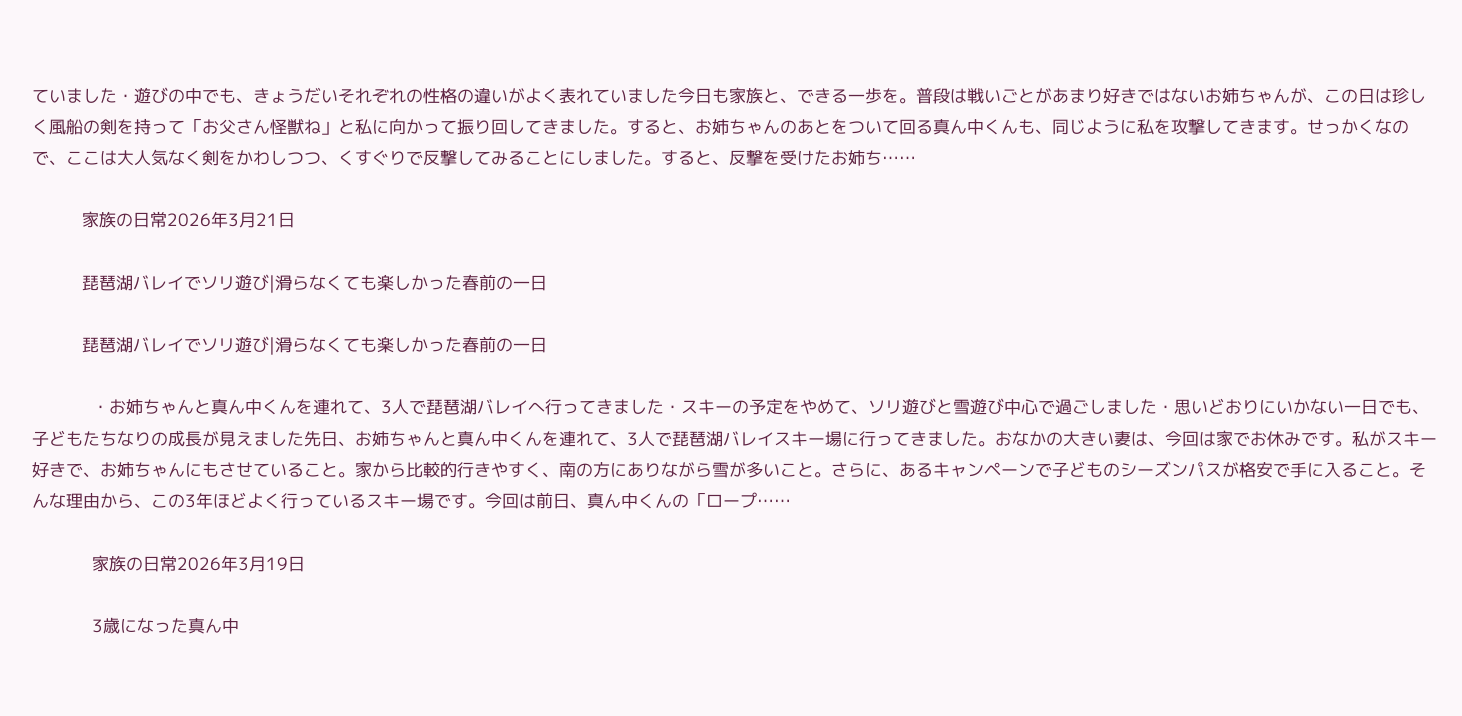ていました・遊びの中でも、きょうだいそれぞれの性格の違いがよく表れていました今日も家族と、できる一歩を。普段は戦いごとがあまり好きではないお姉ちゃんが、この日は珍しく風船の剣を持って「お父さん怪獣ね」と私に向かって振り回してきました。すると、お姉ちゃんのあとをついて回る真ん中くんも、同じように私を攻撃してきます。せっかくなので、ここは大人気なく剣をかわしつつ、くすぐりで反撃してみることにしました。すると、反撃を受けたお姉ち……

          家族の日常2026年3月21日

          琵琶湖バレイでソリ遊び|滑らなくても楽しかった春前の一日

          琵琶湖バレイでソリ遊び|滑らなくても楽しかった春前の一日

            ・お姉ちゃんと真ん中くんを連れて、3人で琵琶湖バレイへ行ってきました・スキーの予定をやめて、ソリ遊びと雪遊び中心で過ごしました・思いどおりにいかない一日でも、子どもたちなりの成長が見えました先日、お姉ちゃんと真ん中くんを連れて、3人で琵琶湖バレイスキー場に行ってきました。おなかの大きい妻は、今回は家でお休みです。私がスキー好きで、お姉ちゃんにもさせていること。家から比較的行きやすく、南の方にありながら雪が多いこと。さらに、あるキャンペーンで子どものシーズンパスが格安で手に入ること。そんな理由から、この3年ほどよく行っているスキー場です。今回は前日、真ん中くんの「ロープ……

            家族の日常2026年3月19日

            3歳になった真ん中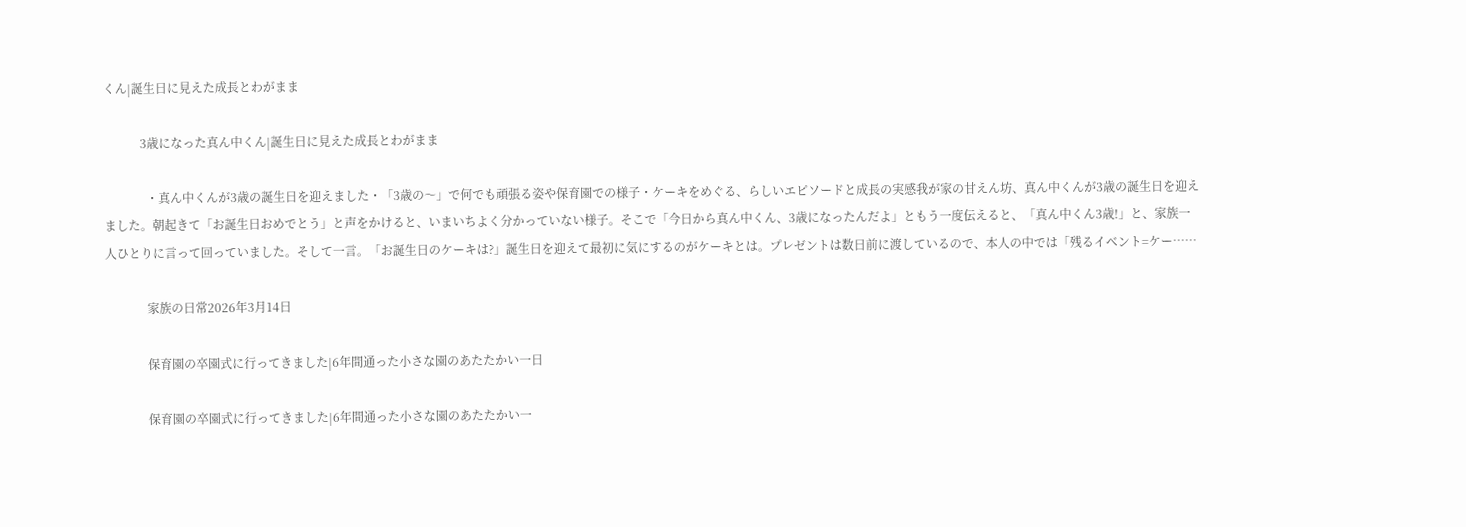くん|誕生日に見えた成長とわがまま

            3歳になった真ん中くん|誕生日に見えた成長とわがまま

              ・真ん中くんが3歳の誕生日を迎えました・「3歳の〜」で何でも頑張る姿や保育園での様子・ケーキをめぐる、らしいエピソードと成長の実感我が家の甘えん坊、真ん中くんが3歳の誕生日を迎えました。朝起きて「お誕生日おめでとう」と声をかけると、いまいちよく分かっていない様子。そこで「今日から真ん中くん、3歳になったんだよ」ともう一度伝えると、「真ん中くん3歳!」と、家族一人ひとりに言って回っていました。そして一言。「お誕生日のケーキは?」誕生日を迎えて最初に気にするのがケーキとは。プレゼントは数日前に渡しているので、本人の中では「残るイベント=ケー……

              家族の日常2026年3月14日

              保育園の卒園式に行ってきました|6年間通った小さな園のあたたかい一日

              保育園の卒園式に行ってきました|6年間通った小さな園のあたたかい一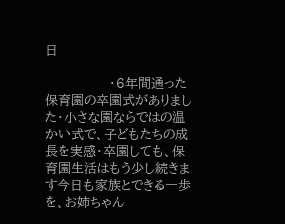日

                ・6年間通った保育園の卒園式がありました・小さな園ならではの温かい式で、子どもたちの成長を実感・卒園しても、保育園生活はもう少し続きます今日も家族とできる一歩を、お姉ちゃん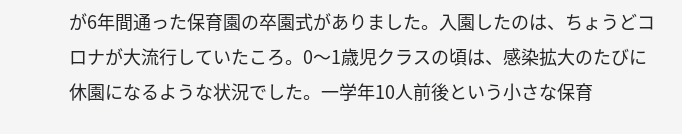が6年間通った保育園の卒園式がありました。入園したのは、ちょうどコロナが大流行していたころ。0〜1歳児クラスの頃は、感染拡大のたびに休園になるような状況でした。一学年10人前後という小さな保育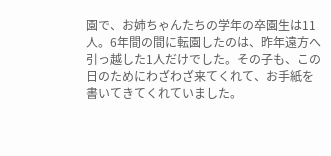園で、お姉ちゃんたちの学年の卒園生は11人。6年間の間に転園したのは、昨年遠方へ引っ越した1人だけでした。その子も、この日のためにわざわざ来てくれて、お手紙を書いてきてくれていました。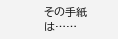その手紙は……